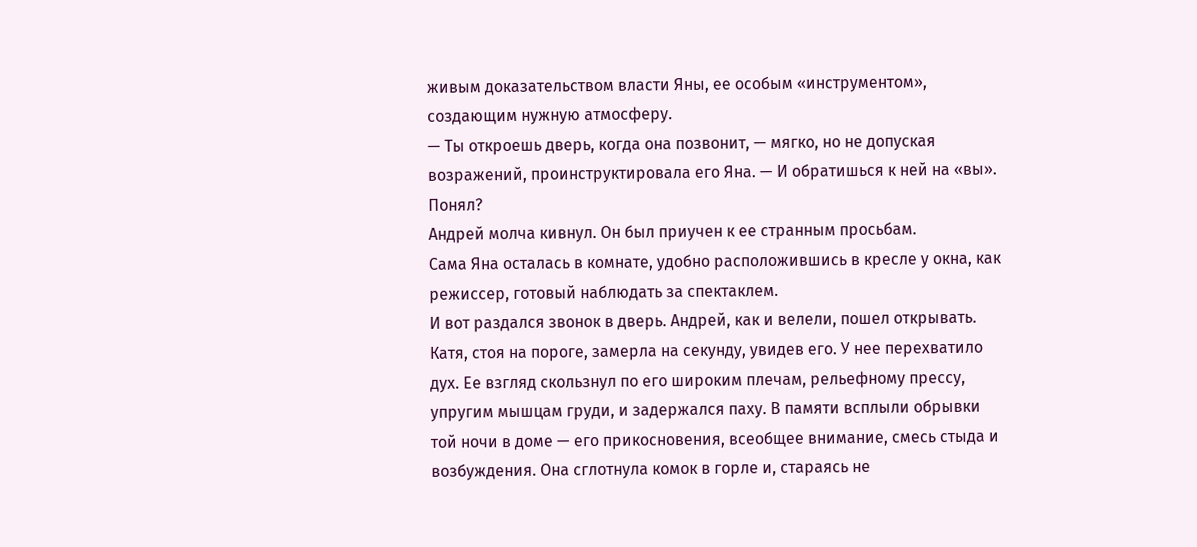живым доказательством власти Яны, ее особым «инструментом», создающим нужную атмосферу.
— Ты откроешь дверь, когда она позвонит, — мягко, но не допуская возражений, проинструктировала его Яна. — И обратишься к ней на «вы». Понял?
Андрей молча кивнул. Он был приучен к ее странным просьбам.
Сама Яна осталась в комнате, удобно расположившись в кресле у окна, как режиссер, готовый наблюдать за спектаклем.
И вот раздался звонок в дверь. Андрей, как и велели, пошел открывать.
Катя, стоя на пороге, замерла на секунду, увидев его. У нее перехватило дух. Ее взгляд скользнул по его широким плечам, рельефному прессу, упругим мышцам груди, и задержался паху. В памяти всплыли обрывки той ночи в доме — его прикосновения, всеобщее внимание, смесь стыда и возбуждения. Она сглотнула комок в горле и, стараясь не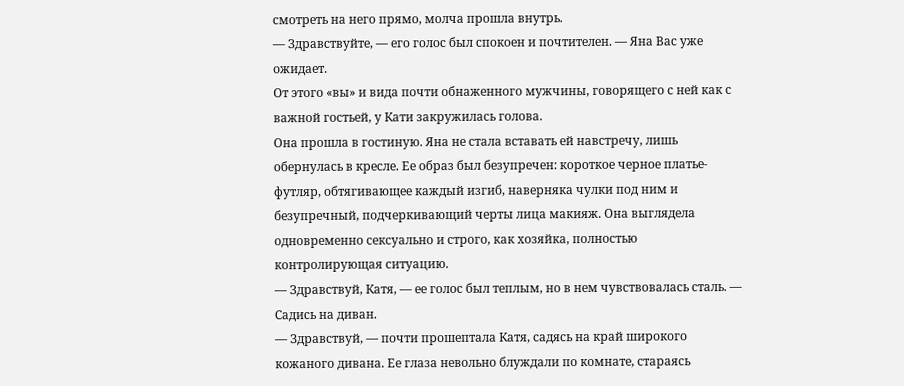смотреть на него прямо, молча прошла внутрь.
— Здравствуйте, — его голос был спокоен и почтителен. — Яна Вас уже ожидает.
От этого «вы» и вида почти обнаженного мужчины, говорящего с ней как с важной гостьей, у Кати закружилась голова.
Она прошла в гостиную. Яна не стала вставать ей навстречу, лишь обернулась в кресле. Ее образ был безупречен: короткое черное платье-футляр, обтягивающее каждый изгиб, наверняка чулки под ним и безупречный, подчеркивающий черты лица макияж. Она выглядела одновременно сексуально и строго, как хозяйка, полностью контролирующая ситуацию.
— Здравствуй, Катя, — ее голос был теплым, но в нем чувствовалась сталь. — Садись на диван.
— Здравствуй, — почти прошептала Катя, садясь на край широкого кожаного дивана. Ее глаза невольно блуждали по комнате, стараясь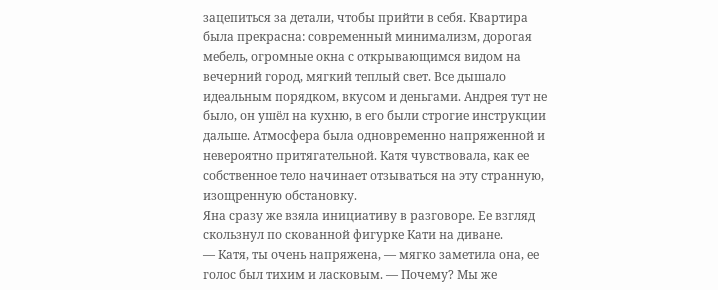зацепиться за детали, чтобы прийти в себя. Квартира была прекрасна: современный минимализм, дорогая мебель, огромные окна с открывающимся видом на вечерний город, мягкий теплый свет. Все дышало идеальным порядком, вкусом и деньгами. Андрея тут не было, он ушёл на кухню, в его были строгие инструкции дальше. Атмосфера была одновременно напряженной и невероятно притягательной. Катя чувствовала, как ее собственное тело начинает отзываться на эту странную, изощренную обстановку.
Яна сразу же взяла инициативу в разговоре. Ее взгляд скользнул по скованной фигурке Кати на диване.
— Катя, ты очень напряжена, — мягко заметила она, ее голос был тихим и ласковым. — Почему? Мы же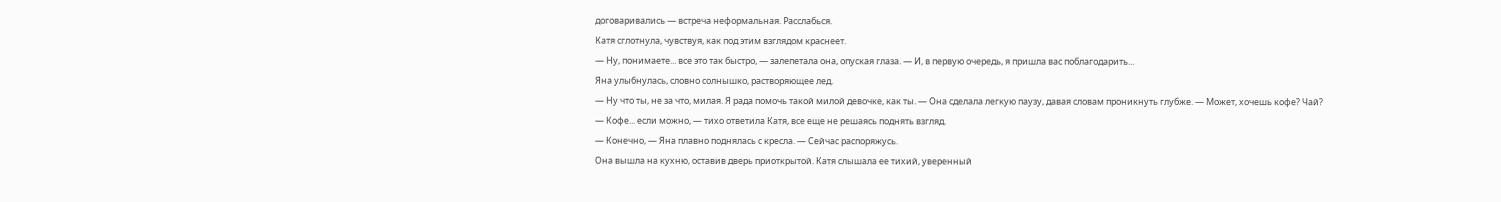договаривались — встреча неформальная. Расслабься.
Катя сглотнула, чувствуя, как под этим взглядом краснеет.
— Ну, понимаете... все это так быстро, — залепетала она, опуская глаза. — И, в первую очередь, я пришла вас поблагодарить...
Яна улыбнулась, словно солнышко, растворяющее лед.
— Ну что ты, не за что, милая. Я рада помочь такой милой девочке, как ты. — Она сделала легкую паузу, давая словам проникнуть глубже. — Может, хочешь кофе? Чай?
— Кофе... если можно, — тихо ответила Катя, все еще не решаясь поднять взгляд.
— Конечно, — Яна плавно поднялась с кресла. — Сейчас распоряжусь.
Она вышла на кухню, оставив дверь приоткрытой. Катя слышала ее тихий, уверенный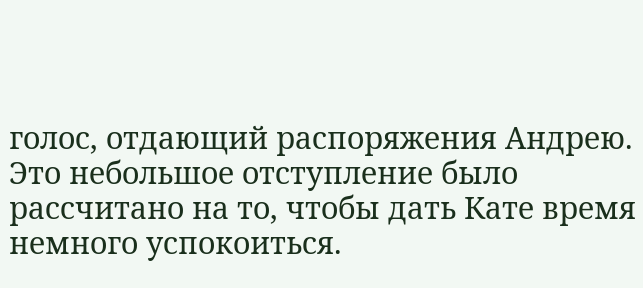голос, отдающий распоряжения Андрею. Это небольшое отступление было рассчитано на то, чтобы дать Кате время немного успокоиться.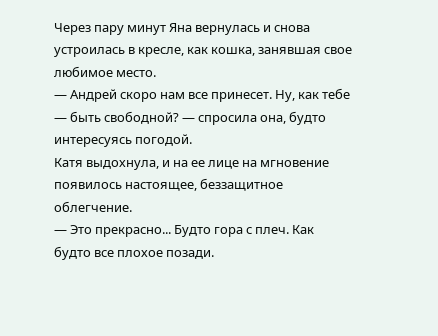Через пару минут Яна вернулась и снова устроилась в кресле, как кошка, занявшая свое любимое место.
— Андрей скоро нам все принесет. Ну, как тебе — быть свободной? — спросила она, будто интересуясь погодой.
Катя выдохнула, и на ее лице на мгновение появилось настоящее, беззащитное облегчение.
— Это прекрасно... Будто гора с плеч. Как будто все плохое позади.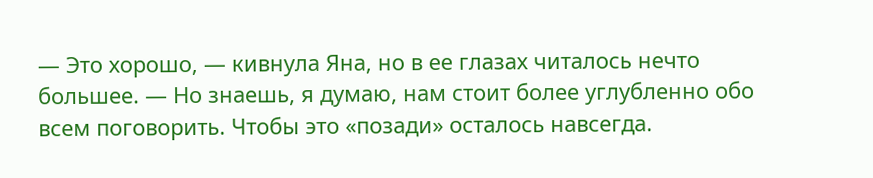— Это хорошо, — кивнула Яна, но в ее глазах читалось нечто большее. — Но знаешь, я думаю, нам стоит более углубленно обо всем поговорить. Чтобы это «позади» осталось навсегда.